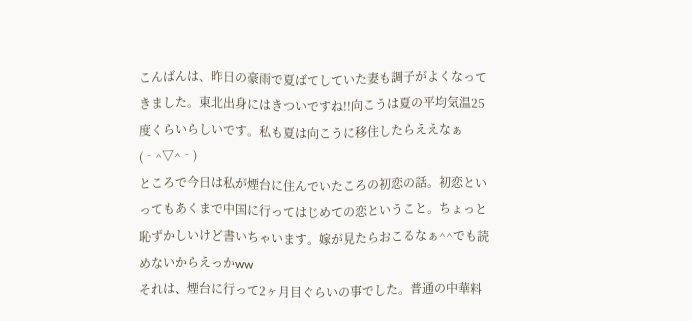こんばんは、昨日の豪雨で夏ばてしていた妻も調子がよくなってきました。東北出身にはきついですね!!向こうは夏の平均気温25度くらいらしいです。私も夏は向こうに移住したらええなぁ(‐^▽^‐)
ところで今日は私が煙台に住んでいたころの初恋の話。初恋といってもあくまで中国に行ってはじめての恋ということ。ちょっと恥ずかしいけど書いちゃいます。嫁が見たらおこるなぁ^^でも読めないからえっかww
それは、煙台に行って2ヶ月目ぐらいの事でした。普通の中華料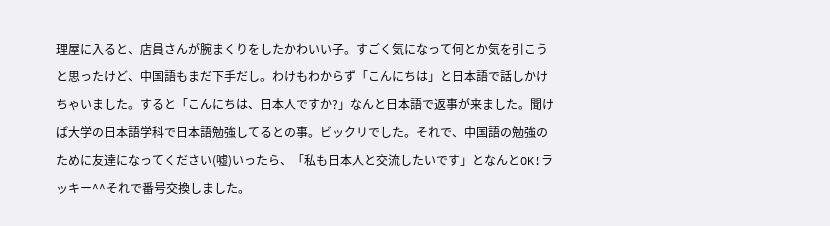理屋に入ると、店員さんが腕まくりをしたかわいい子。すごく気になって何とか気を引こうと思ったけど、中国語もまだ下手だし。わけもわからず「こんにちは」と日本語で話しかけちゃいました。すると「こんにちは、日本人ですか?」なんと日本語で返事が来ました。聞けば大学の日本語学科で日本語勉強してるとの事。ビックリでした。それで、中国語の勉強のために友達になってください(嘘)いったら、「私も日本人と交流したいです」となんとOK!ラッキー^^それで番号交換しました。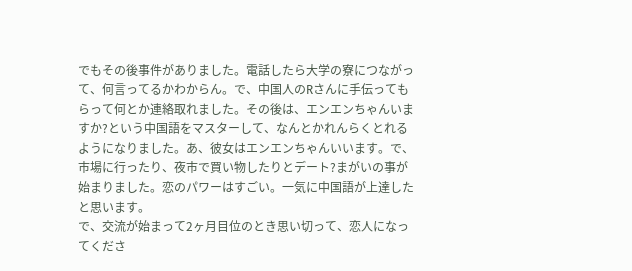でもその後事件がありました。電話したら大学の寮につながって、何言ってるかわからん。で、中国人のRさんに手伝ってもらって何とか連絡取れました。その後は、エンエンちゃんいますか?という中国語をマスターして、なんとかれんらくとれるようになりました。あ、彼女はエンエンちゃんいいます。で、市場に行ったり、夜市で買い物したりとデート?まがいの事が始まりました。恋のパワーはすごい。一気に中国語が上達したと思います。
で、交流が始まって2ヶ月目位のとき思い切って、恋人になってくださ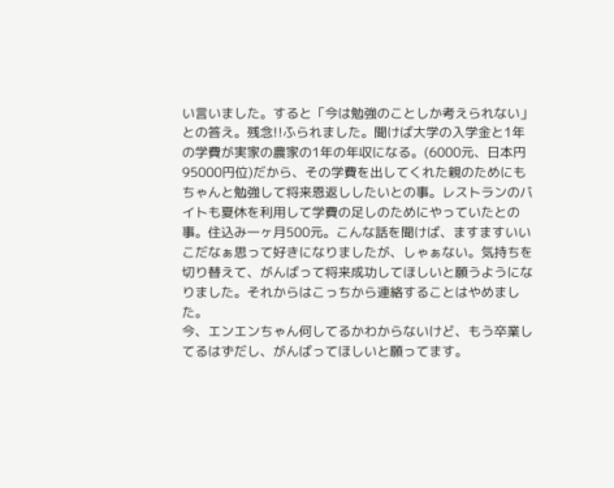い言いました。すると「今は勉強のことしか考えられない」との答え。残念!!ふられました。聞けば大学の入学金と1年の学費が実家の農家の1年の年収になる。(6000元、日本円95000円位)だから、その学費を出してくれた親のためにもちゃんと勉強して将来恩返ししたいとの事。レストランのバイトも夏休を利用して学費の足しのためにやっていたとの事。住込み一ヶ月500元。こんな話を聞けば、ますますいいこだなぁ思って好きになりましたが、しゃぁない。気持ちを切り替えて、がんばって将来成功してほしいと願うようになりました。それからはこっちから連絡することはやめました。
今、エンエンちゃん何してるかわからないけど、もう卒業してるはずだし、がんばってほしいと願ってます。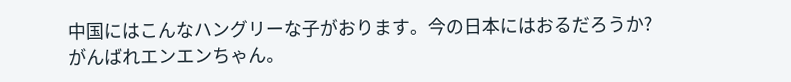中国にはこんなハングリーな子がおります。今の日本にはおるだろうか?
がんばれエンエンちゃん。